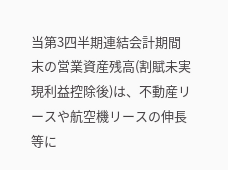当第3四半期連結会計期間末の営業資産残高(割賦未実現利益控除後)は、不動産リースや航空機リースの伸長等に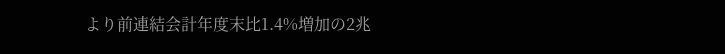より前連結会計年度末比1.4%増加の2兆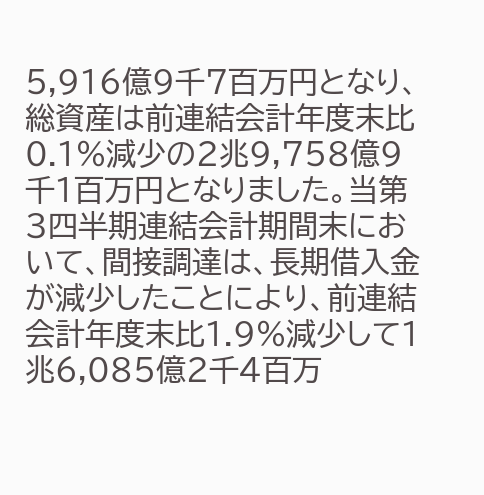5,916億9千7百万円となり、総資産は前連結会計年度末比0.1%減少の2兆9,758億9千1百万円となりました。当第3四半期連結会計期間末において、間接調達は、長期借入金が減少したことにより、前連結会計年度末比1.9%減少して1兆6,085億2千4百万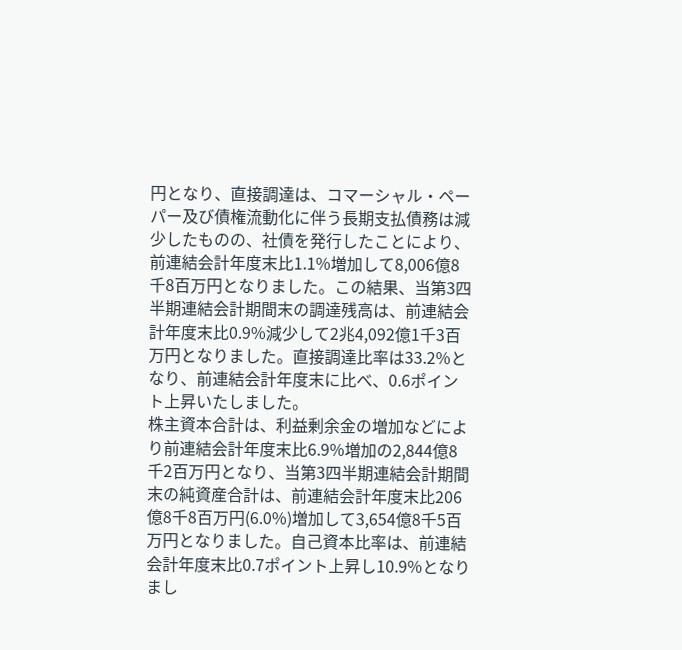円となり、直接調達は、コマーシャル・ペーパー及び債権流動化に伴う長期支払債務は減少したものの、社債を発行したことにより、前連結会計年度末比1.1%増加して8,006億8千8百万円となりました。この結果、当第3四半期連結会計期間末の調達残高は、前連結会計年度末比0.9%減少して2兆4,092億1千3百万円となりました。直接調達比率は33.2%となり、前連結会計年度末に比べ、0.6ポイント上昇いたしました。
株主資本合計は、利益剰余金の増加などにより前連結会計年度末比6.9%増加の2,844億8千2百万円となり、当第3四半期連結会計期間末の純資産合計は、前連結会計年度末比206億8千8百万円(6.0%)増加して3,654億8千5百万円となりました。自己資本比率は、前連結会計年度末比0.7ポイント上昇し10.9%となりまし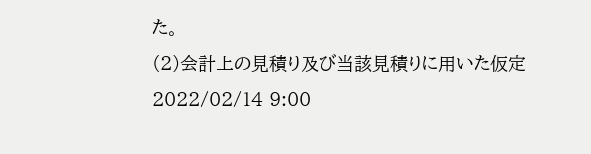た。
(2)会計上の見積り及び当該見積りに用いた仮定
2022/02/14 9:00